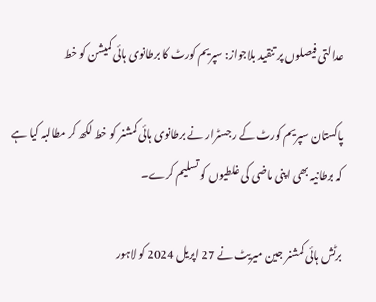عدالتی فیصلوں پر تنقید بلاجواز: سپریم کورٹ کا برطانوی ہائی کمیشن کو خط

پاکستان سپریم کورٹ کے رجسٹرار نے برطانوی ہائی کمشنر کو خط لکھ کر مطالبہ کیا ہے کہ برطانیہ بھی اپنی ماضی کی غلطیوں کو تسلیم کرے۔

برٹش ہائی کمشنر جین میریٹ نے 27 اپریل 2024 کو لاہور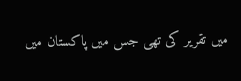میں تقریر کی تھی جس میں پاکستان میں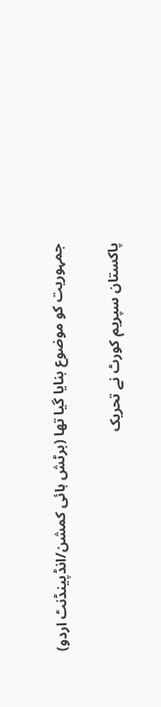جمہوریت کو موضوع بنایا گیا تھا (برٹش ہائی کمشن/انڈپینڈنٹ اردو)

پاکستان سپریم کورٹ نے تحریک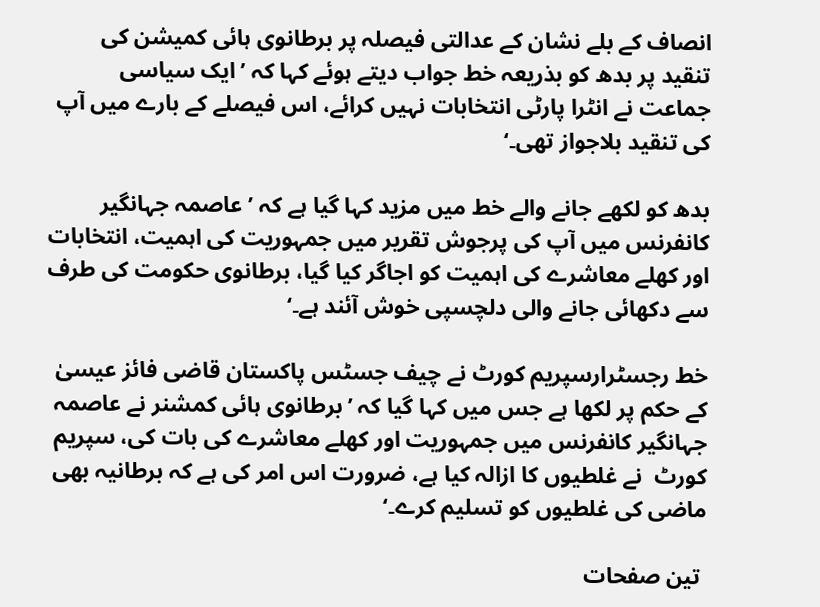انصاف کے بلے نشان کے عدالتی فیصلہ پر برطانوی ہائی کمیشن کی تنقید پر بدھ کو بذریعہ خط جواب دیتے ہوئے کہا کہ ’ایک سیاسی جماعت نے انٹرا پارٹی انتخابات نہیں کرائے، اس فیصلے کے بارے میں آپ کی تنقید بلاجواز تھی۔‘

بدھ کو لکھے جانے والے خط میں مزید کہا گیا ہے کہ ’عاصمہ جہانگیر کانفرنس میں آپ کی پرجوش تقریر میں جمہوریت کی اہمیت، انتخابات اور کھلے معاشرے کی اہمیت کو اجاگر کیا گیا، برطانوی حکومت کی طرف سے دکھائی جانے والی دلچسپی خوش آئند ہے۔‘

خط رجسٹرارسپریم کورٹ نے چیف جسٹس پاکستان قاضی فائز عیسیٰ کے حکم پر لکھا ہے جس میں کہا گیا کہ ’برطانوی ہائی کمشنر نے عاصمہ جہانگیر کانفرنس میں جمہوریت اور کھلے معاشرے کی بات کی، سپریم کورٹ  نے غلطیوں کا ازالہ کیا ہے، ضرورت اس امر کی ہے کہ برطانیہ بھی ماضی کی غلطیوں کو تسلیم کرے۔‘

 تین صفحات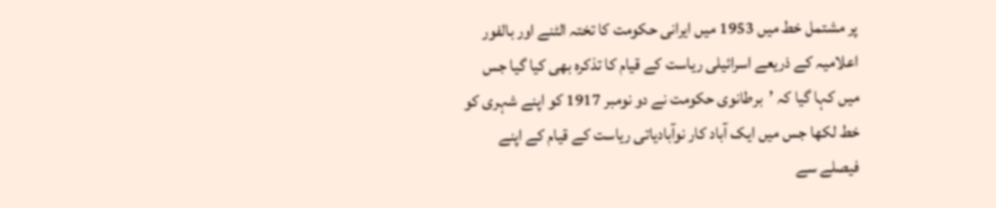پر مشتمل خط میں 1953 میں ایرانی حکومت کا تختہ الٹنے اور بالفور اعلامیہ کے ذریعے اسرائیلی ریاست کے قیام کا تذکرہ بھی کیا گیا جس میں کہا گیا کہ ’برطانوی حکومت نے دو نومبر 1917 کو اپنے شہری کو خط لکھا جس میں ایک آباد کار نوآبادیاتی ریاست کے قیام کے اپنے فیصلے سے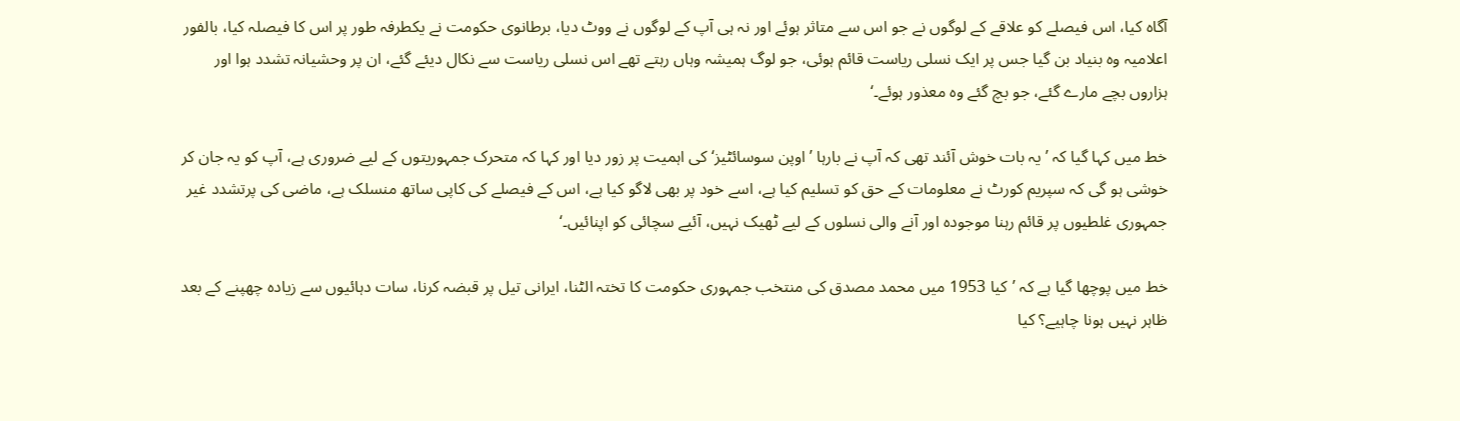آگاہ کیا، اس فیصلے کو علاقے کے لوگوں نے جو اس سے متاثر ہوئے اور نہ ہی آپ کے لوگوں نے ووٹ دیا، برطانوی حکومت نے یکطرفہ طور پر اس کا فیصلہ کیا، بالفور اعلامیہ وہ بنیاد بن گیا جس پر ایک نسلی ریاست قائم ہوئی، جو لوگ ہمیشہ وہاں رہتے تھے اس نسلی ریاست سے نکال دیئے گئے، ان پر وحشیانہ تشدد ہوا اور ہزاروں بچے مارے گئے، جو بچ گئے وہ معذور ہوئے۔‘

خط میں کہا گیا کہ ’یہ بات خوش آئند تھی کہ آپ نے بارہا ’اوپن سوسائٹیز‘ کی اہمیت پر زور دیا اور کہا کہ متحرک جمہوریتوں کے لیے ضروری ہے، آپ کو یہ جان کر خوشی ہو گی کہ سپریم کورٹ نے معلومات کے حق کو تسلیم کیا ہے، اسے خود پر بھی لاگو کیا ہے، اس کے فیصلے کی کاپی ساتھ منسلک ہے، ماضی کی پرتشدد غیر جمہوری غلطیوں پر قائم رہنا موجودہ اور آنے والی نسلوں کے لیے ٹھیک نہیں، آئیے سچائی کو اپنائیں۔‘

خط میں پوچھا گیا ہے کہ ’کیا 1953 میں محمد مصدق کی منتخب جمہوری حکومت کا تختہ الٹنا، ایرانی تیل پر قبضہ کرنا، سات دہائیوں سے زیادہ چھپنے کے بعد ظاہر نہیں ہونا چاہیے؟ کیا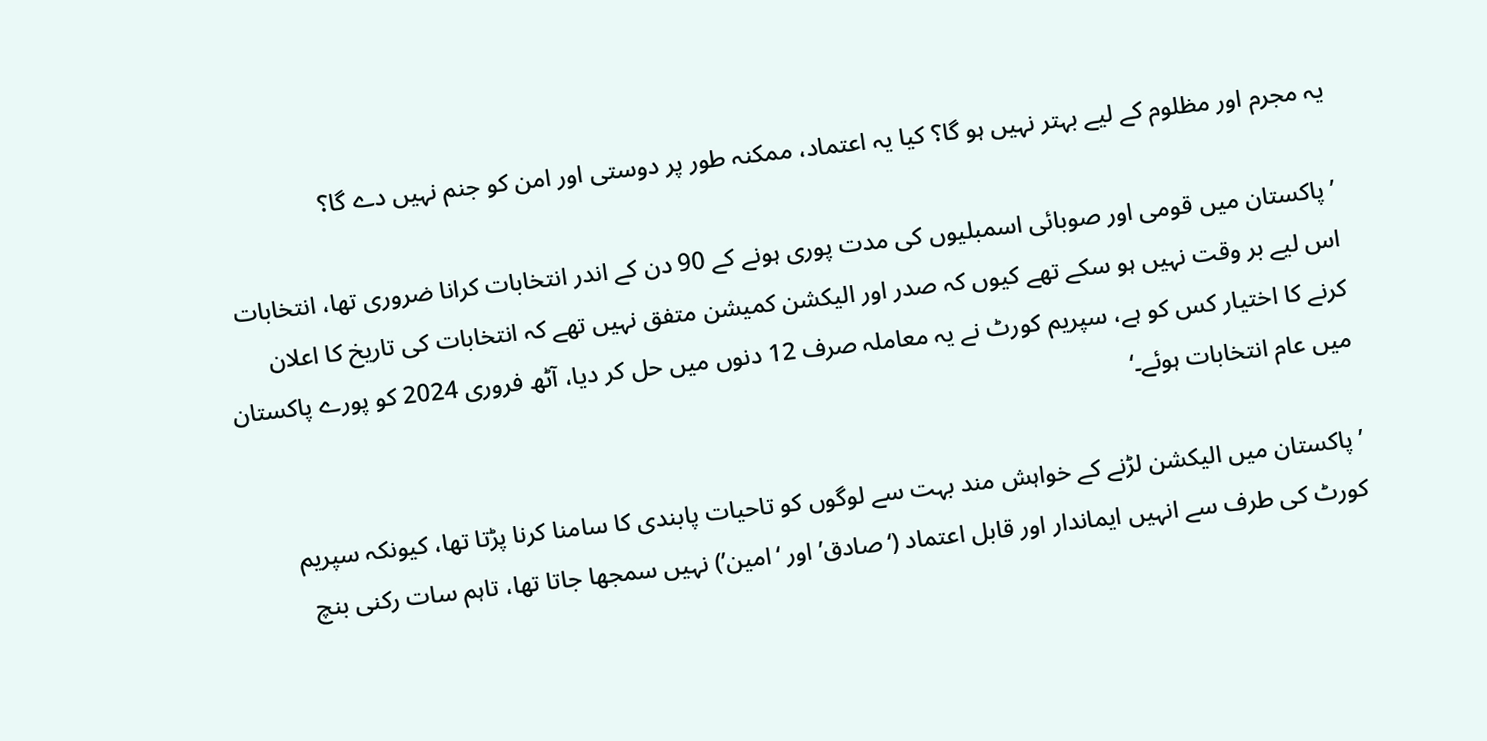یہ مجرم اور مظلوم کے لیے بہتر نہیں ہو گا؟ کیا یہ اعتماد، ممکنہ طور پر دوستی اور امن کو جنم نہیں دے گا؟

’پاکستان میں قومی اور صوبائی اسمبلیوں کی مدت پوری ہونے کے 90 دن کے اندر انتخابات کرانا ضروری تھا، انتخابات اس لیے بر وقت نہیں ہو سکے تھے کیوں کہ صدر اور الیکشن کمیشن متفق نہیں تھے کہ انتخابات کی تاریخ کا اعلان کرنے کا اختیار کس کو ہے، سپریم کورٹ نے یہ معاملہ صرف 12 دنوں میں حل کر دیا، آٹھ فروری 2024 کو پورے پاکستان میں عام انتخابات ہوئے۔‘

’پاکستان میں الیکشن لڑنے کے خواہش مند بہت سے لوگوں کو تاحیات پابندی کا سامنا کرنا پڑتا تھا، کیونکہ سپریم کورٹ کی طرف سے انہیں ایماندار اور قابل اعتماد (‘صادق’ اور ‘امین’) نہیں سمجھا جاتا تھا، تاہم سات رکنی بنچ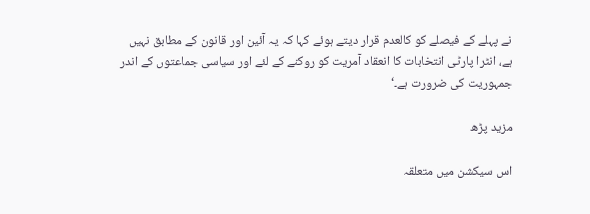نے پہلے کے فیصلے کو کالعدم قرار دیتے ہوئے کہا کہ یہ آئین اور قانون کے مطابق نہیں ہے، انٹرا پارٹی انتخابات کا انعقاد آمریت کو روکنے کے لئے اور سیاسی جماعتوں کے اندر جمہوریت کی ضرورت ہے۔‘

مزید پڑھ

اس سیکشن میں متعلقہ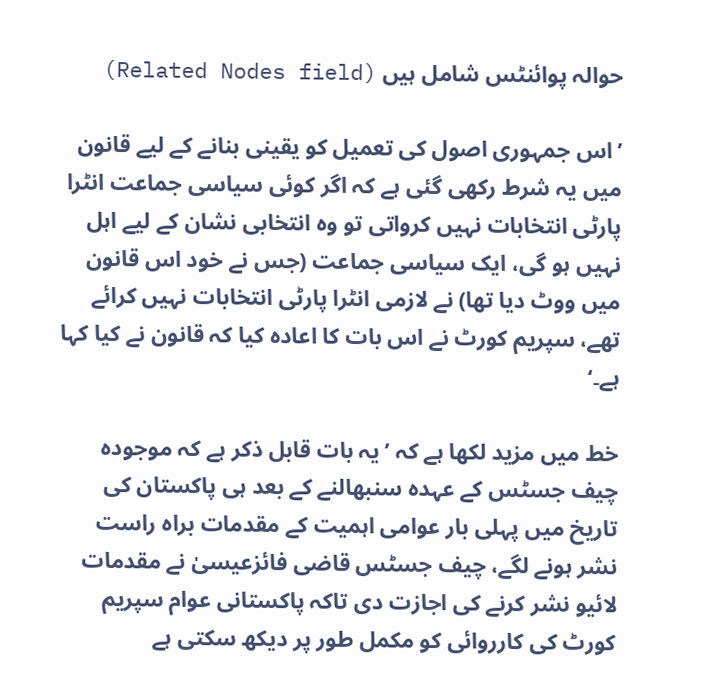حوالہ پوائنٹس شامل ہیں (Related Nodes field)

’اس جمہوری اصول کی تعمیل کو یقینی بنانے کے لیے قانون میں یہ شرط رکھی گئی ہے کہ اگر کوئی سیاسی جماعت انٹرا پارٹی انتخابات نہیں کرواتی تو وہ انتخابی نشان کے لیے اہل نہیں ہو گی، ایک سیاسی جماعت (جس نے خود اس قانون میں ووٹ دیا تھا) نے لازمی انٹرا پارٹی انتخابات نہیں کرائے تھے، سپریم کورٹ نے اس بات کا اعادہ کیا کہ قانون نے کیا کہا ہے۔‘

خط میں مزید لکھا ہے کہ ’یہ بات قابل ذکر ہے کہ موجودہ چیف جسٹس کے عہدہ سنبھالنے کے بعد ہی پاکستان کی تاریخ میں پہلی بار عوامی اہمیت کے مقدمات براہ راست نشر ہونے لگے، چیف جسٹس قاضی فائزعیسیٰ نے مقدمات لائیو نشر کرنے کی اجازت دی تاکہ پاکستانی عوام سپریم کورٹ کی کارروائی کو مکمل طور پر دیکھ سکتی ہے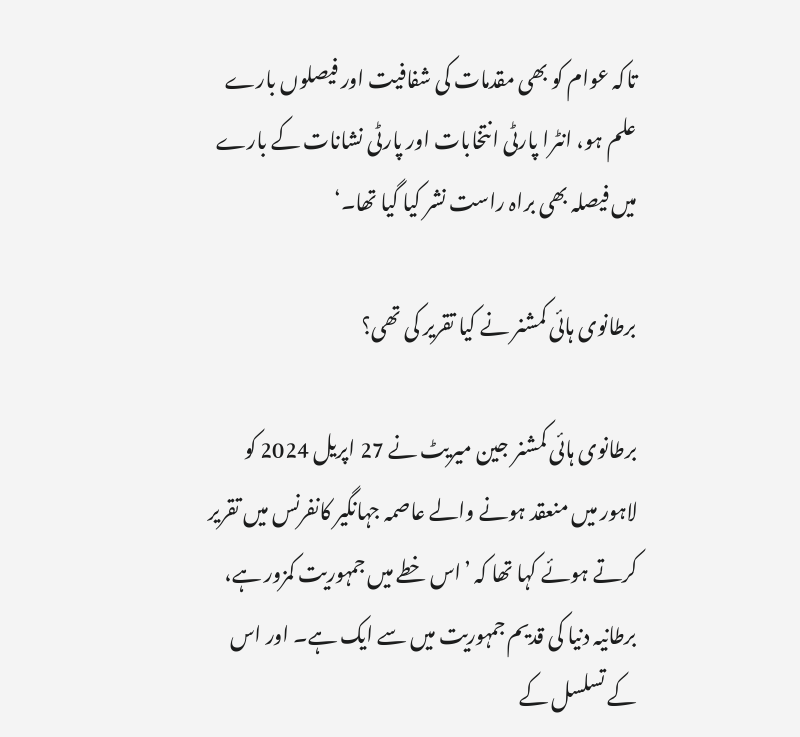تاکہ عوام کو بھی مقدمات کی شفافیت اور فیصلوں بارے علم ہو، انٹرا پارٹی انتخابات اور پارٹی نشانات کے بارے میں فیصلہ بھی براہ راست نشر کیا گیا تھا۔‘

برطانوی ہائی کمشنر نے کیا تقریر کی تھی؟

برطانوی ہائی کمشنر جین میریٹ نے 27 اپریل 2024 کو لاہور میں منعقد ہونے والے عاصمہ جہانگیر کانفرنس میں تقریر کرتے ہوئے کہا تھا کہ ’اس خطے میں جمہوریت کمزور ہے، برطانیہ دنیا کی قدیم جمہوریت میں سے ایک ہے۔ اور اس کے تسلسل کے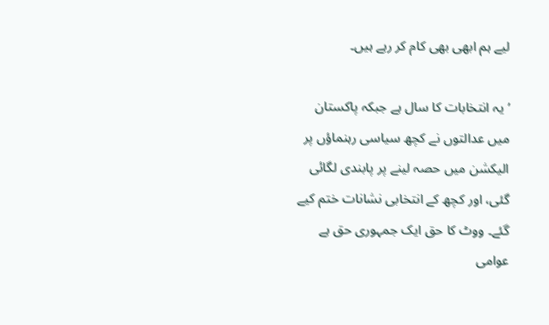لیے ہم ابھی بھی کام کر رہے ہیں۔

’یہ انتخابات کا سال ہے جبکہ پاکستان میں عدالتوں نے کچھ سیاسی رہنماؤں پر الیکشن میں حصہ لینے پر پابندی لگائی گئی، اور کچھ کے انتخابی نشانات ختم کیے گئے۔ ووٹ کا حق ایک جمہوری حق ہے عوامی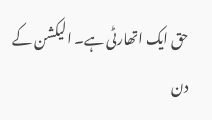حق ایک اتھارٹی ہے۔ الیکشن کے دن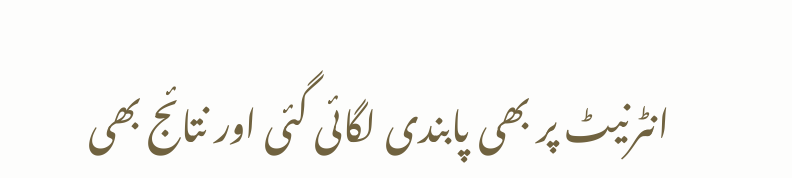انٹرنیٹ پر بھی پابندی لگائی گئی اور نتائج بھی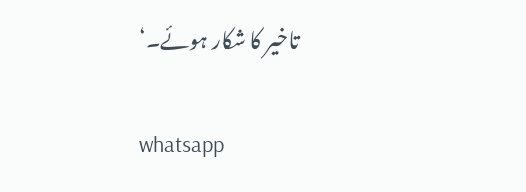تاخیر کا شکار ہوئے۔‘

whatsapp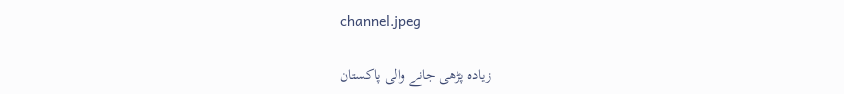channel.jpeg

زیادہ پڑھی جانے والی پاکستان